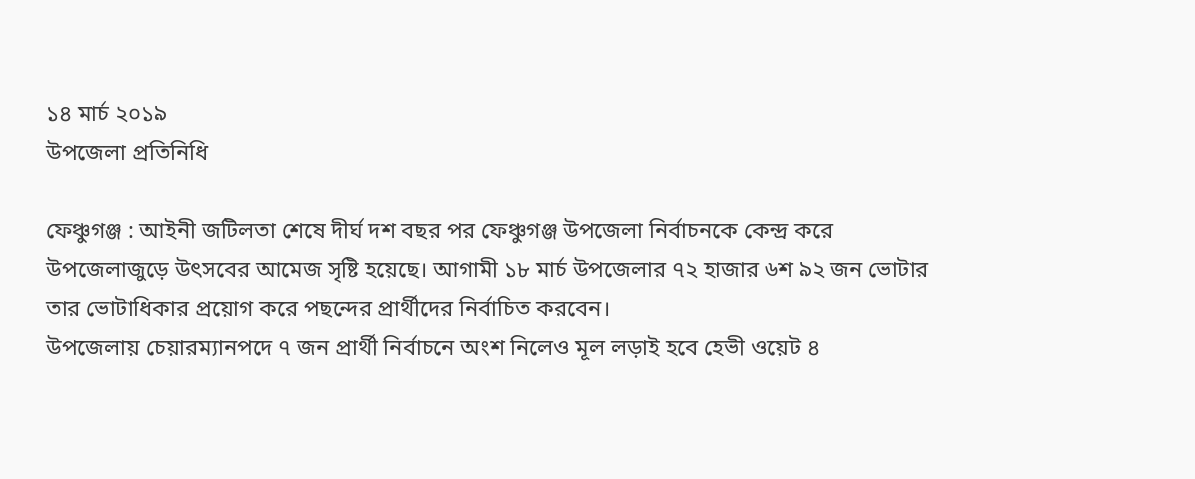১৪ মার্চ ২০১৯
উপজেলা প্রতিনিধি

ফেঞ্চুগঞ্জ : আইনী জটিলতা শেষে দীর্ঘ দশ বছর পর ফেঞ্চুগঞ্জ উপজেলা নির্বাচনকে কেন্দ্র করে উপজেলাজুড়ে উৎসবের আমেজ সৃষ্টি হয়েছে। আগামী ১৮ মার্চ উপজেলার ৭২ হাজার ৬শ ৯২ জন ভোটার তার ভোটাধিকার প্রয়োগ করে পছন্দের প্রার্থীদের নির্বাচিত করবেন।
উপজেলায় চেয়ারম্যানপদে ৭ জন প্রার্থী নির্বাচনে অংশ নিলেও মূল লড়াই হবে হেভী ওয়েট ৪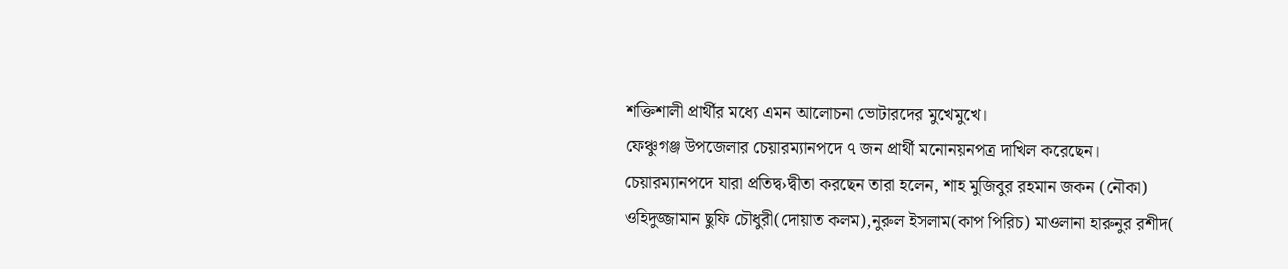শক্তিশালী প্রার্থীর মধ্যে এমন আলোচনা ভোটারদের মুখেমুখে।
ফেঞ্চুগঞ্জ উপজেলার চেয়ারম্যানপদে ৭ জন প্রার্থী মনোনয়নপত্র দাখিল করেছেন। চেয়ারম্যানপদে যারা প্রতিদ্ব›দ্বীতা করছেন তারা হলেন, শাহ মুজিবুর রহমান জকন (নৌকা) ওহিদুজ্জামান ছুফি চৌধুরী(দোয়াত কলম),নুরুল ইসলাম(কাপ পিরিচ) মাওলানা হারুনুর রশীদ(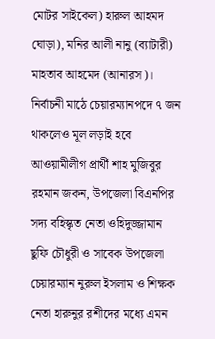মোটর সাইকেল) হারুল আহমদ ঘোড়া), মনির আলী নানু (ব্যাটারী) মাহতাব আহমেদ (আনারস)।
নির্বাচনী মাঠে চেয়ারম্যানপদে ৭ জন থাকলেও মূল লড়াই হবে আওয়ামীলীগ প্রার্থী শাহ মুজিবুর রহমান জকন, উপজেলা বিএনপির সদ্য বহিস্কৃত নেতা ওহিদুজ্জামান ছুফি চৌধুরী ও সাবেক উপজেলা চেয়ারম্যান নুরুল ইসলাম ও শিক্ষক নেতা হারুনুর রশীদের মধ্যে এমন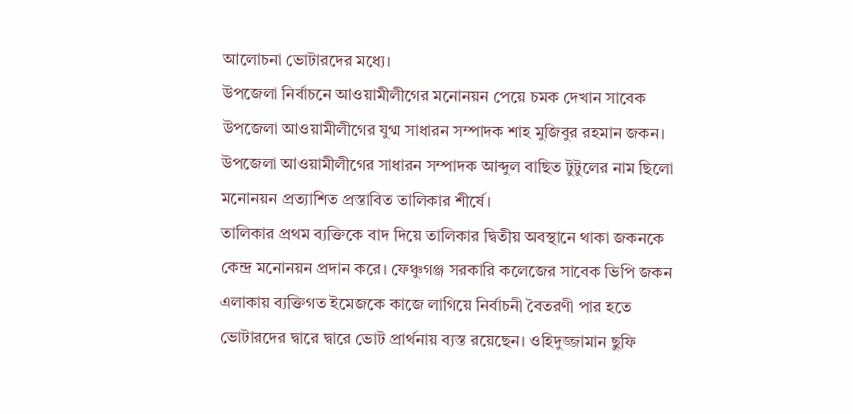আলোচনা ভোটারদের মধ্যে।
উপজেলা নির্বাচনে আওয়ামীলীগের মনোনয়ন পেয়ে চমক দেখান সাবেক উপজেলা আওয়ামীলীগের যুগ্ম সাধারন সম্পাদক শাহ মুজিবুর রহমান জকন। উপজেলা আওয়ামীলীগের সাধারন সম্পাদক আব্দুল বাছিত টুটুলের নাম ছিলো মনোনয়ন প্রত্যাশিত প্রস্তাবিত তালিকার শীর্ষে।
তালিকার প্রথম ব্যক্তিকে বাদ দিয়ে তালিকার দ্বিতীয় অবস্থানে থাকা জকনকে কেন্দ্র মনোনয়ন প্রদান করে। ফেঞ্চুগঞ্জ সরকারি কলেজের সাবেক ভিপি জকন এলাকায় ব্যক্তিগত ইমেজকে কাজে লাগিয়ে নির্বাচনী বৈতরণী পার হতে ভোটারদের দ্বারে দ্বারে ভোট প্রার্থনায় ব্যস্ত রয়েছেন। ওহিদুজ্জামান ছুফি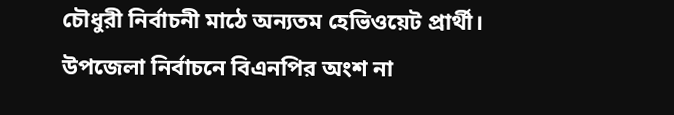চৌধুরী নির্বাচনী মাঠে অন্যতম হেভিওয়েট প্রার্থী।
উপজেলা নির্বাচনে বিএনপির অংশ না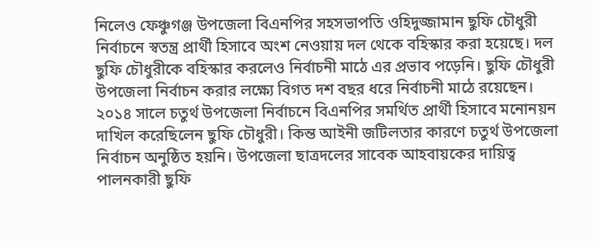নিলেও ফেঞ্চুগঞ্জ উপজেলা বিএনপির সহসভাপতি ওহিদুজ্জামান ছুফি চৌধুরী নির্বাচনে স্বতন্ত্র প্রার্থী হিসাবে অংশ নেওয়ায় দল থেকে বহিস্কার করা হয়েছে। দল ছুফি চৌধুরীকে বহিস্কার করলেও নির্বাচনী মাঠে এর প্রভাব পড়েনি। ছুফি চৌধুরী উপজেলা নির্বাচন করার লক্ষ্যে বিগত দশ বছর ধরে নির্বাচনী মাঠে রয়েছেন।
২০১৪ সালে চতুর্থ উপজেলা নির্বাচনে বিএনপির সমর্থিত প্রার্থী হিসাবে মনোনয়ন দাখিল করেছিলেন ছুফি চৌধুরী। কিন্ত আইনী জটিলতার কারণে চতুর্থ উপজেলা নির্বাচন অনুষ্ঠিত হয়নি। উপজেলা ছাত্রদলের সাবেক আহবায়কের দায়িত্ব পালনকারী ছুফি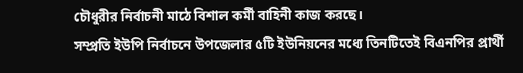চৌধুরীর নির্বাচনী মাঠে বিশাল কর্মী বাহিনী কাজ করছে।
সম্প্রতি ইউপি নির্বাচনে উপজেলার ৫টি ইউনিয়নের মধ্যে তিনটিতেই বিএনপির প্রার্থী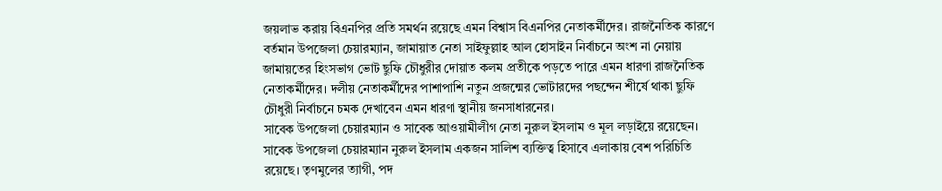জয়লাভ করায় বিএনপির প্রতি সমর্থন রয়েছে এমন বিশ্বাস বিএনপির নেতাকর্মীদের। রাজনৈতিক কারণে বর্তমান উপজেলা চেয়ারম্যান, জামায়াত নেতা সাইফুল্লাহ আল হোসাইন নির্বাচনে অংশ না নেয়ায় জামায়তের হিংসভাগ ভোট ছুফি চৌধুরীর দোয়াত কলম প্রতীকে পড়তে পারে এমন ধারণা রাজনৈতিক নেতাকর্মীদের। দলীয় নেতাকর্মীদের পাশাপাশি নতুন প্রজন্মের ভোটারদের পছন্দেন শীর্ষে থাকা ছুফি চৌধুরী নির্বাচনে চমক দেখাবেন এমন ধারণা স্থানীয় জনসাধারনের।
সাবেক উপজেলা চেয়ারম্যান ও সাবেক আওয়ামীলীগ নেতা নুরুল ইসলাম ও মূল লড়াইয়ে রয়েছেন। সাবেক উপজেলা চেয়ারম্যান নুরুল ইসলাম একজন সালিশ ব্যক্তিত্ব হিসাবে এলাকায় বেশ পরিচিতি রয়েছে। তৃণমুলের ত্যাগী, পদ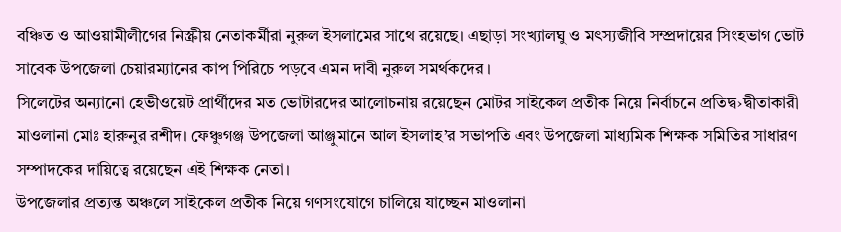বঞ্চিত ও আওয়ামীলীগের নিস্ক্রীয় নেতাকর্মীরা নুরুল ইসলামের সাথে রয়েছে। এছাড়া সংখ্যালঘু ও মৎস্যজীবি সম্প্রদায়ের সিংহভাগ ভোট সাবেক উপজেলা চেয়ারম্যানের কাপ পিরিচে পড়বে এমন দাবী নুরুল সমর্থকদের ।
সিলেটের অন্যানো হেভীওয়েট প্রার্থীদের মত ভোটারদের আলোচনায় রয়েছেন মোটর সাইকেল প্রতীক নিয়ে নির্বাচনে প্রতিদ্ব›দ্বীতাকারী মাওলানা মোঃ হারুনুর রশীদ। ফেঞ্চুগঞ্জ উপজেলা আঞ্জুমানে আল ইসলাহ’র সভাপতি এবং উপজেলা মাধ্যমিক শিক্ষক সমিতির সাধারণ সম্পাদকের দায়িত্বে রয়েছেন এই শিক্ষক নেতা।
উপজেলার প্রত্যন্ত অঞ্চলে সাইকেল প্রতীক নিয়ে গণসংযোগে চালিয়ে যাচ্ছেন মাওলানা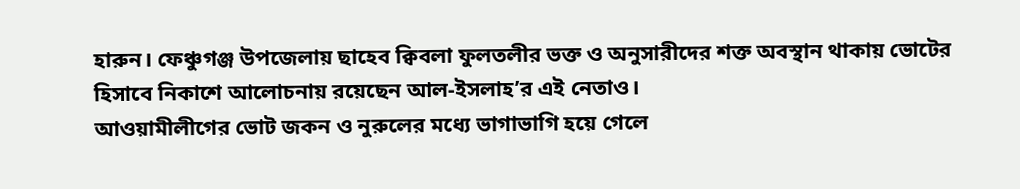হারুন। ফেঞ্চুগঞ্জ উপজেলায় ছাহেব ক্বিবলা ফুলতলীর ভক্ত ও অনুসারীদের শক্ত অবস্থান থাকায় ভোটের হিসাবে নিকাশে আলোচনায় রয়েছেন আল-ইসলাহ’র এই নেতাও।
আওয়ামীলীগের ভোট জকন ও নুরুলের মধ্যে ভাগাভাগি হয়ে গেলে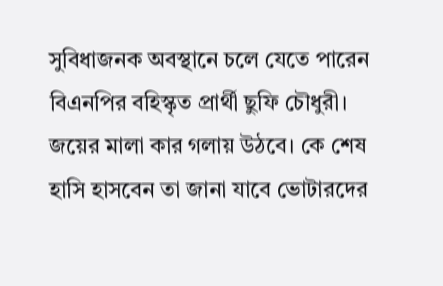সুবিধাজনক অবস্থানে চলে যেতে পারেন বিএনপির বহিস্কৃত প্রার্থী ছুফি চৌধুরী। জয়ের মালা কার গলায় উঠবে। কে শেষ হাসি হাসবেন তা জানা যাবে ভোটারদের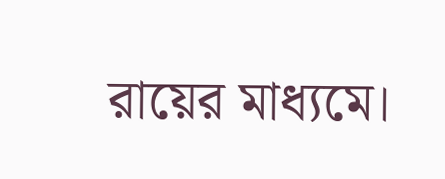রায়ের মাধ্যমে।